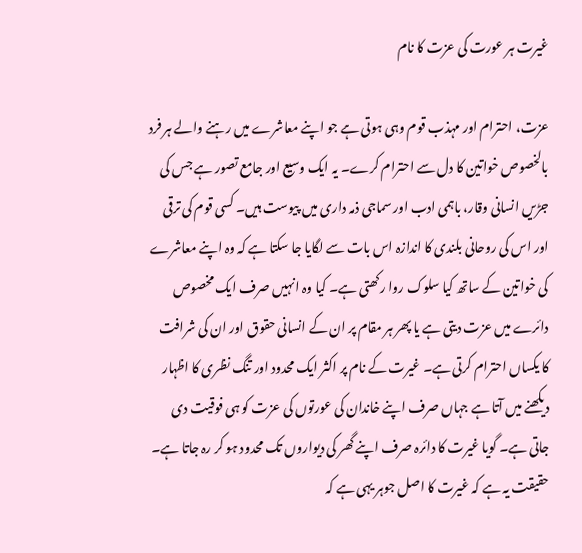غیرت ہر عورت کی عزت کا نام

عزت، احترام اور مہذب قوم وہی ہوتی ہے جو اپنے معاشرے میں رہنے والے ہر فرد بالخصوص خواتین کا دل سے احترام کرے۔ یہ ایک وسیع اور جامع تصور ہے جس کی جڑیں انسانی وقار، باہمی ادب اور سماجی ذمہ داری میں پیوست ہیں۔ کسی قوم کی ترقی اور اس کی روحانی بلندی کا اندازہ اس بات سے لگایا جا سکتا ہے کہ وہ اپنے معاشرے کی خواتین کے ساتھ کیا سلوک روا رکھتی ہے۔ کیا وہ انہیں صرف ایک مخصوص دائرے میں عزت دیتی ہے یا پھر ہر مقام پر ان کے انسانی حقوق اور ان کی شرافت کا یکساں احترام کرتی ہے۔ غیرت کے نام پر اکثر ایک محدود اور تنگ نظری کا اظہار دیکھنے میں آتا ہے جہاں صرف اپنے خاندان کی عورتوں کی عزت کو ہی فوقیت دی جاتی ہے۔ گویا غیرت کا دائرہ صرف اپنے گھر کی دیواروں تک محدود ہو کر رہ جاتا ہے۔ حقیقت یہ ہے کہ غیرت کا اصل جوہر یہی ہے کہ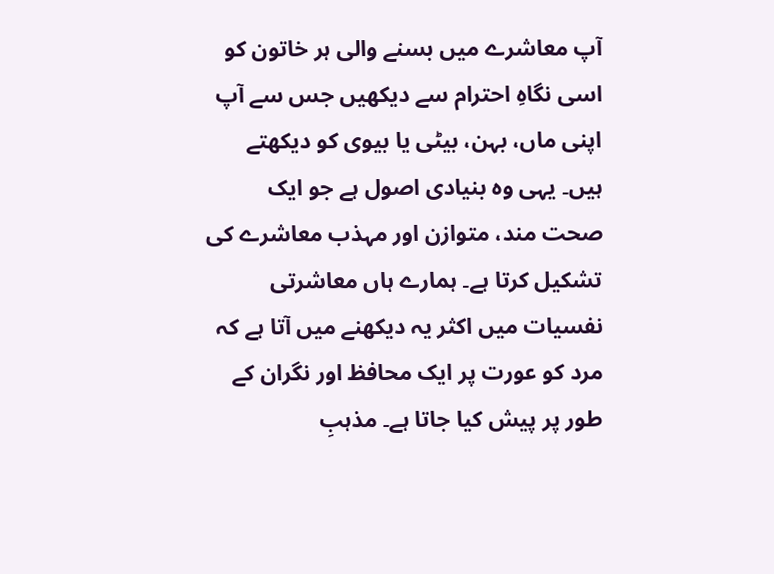آپ معاشرے میں بسنے والی ہر خاتون کو اسی نگاہِ احترام سے دیکھیں جس سے آپ اپنی ماں، بہن، بیٹی یا بیوی کو دیکھتے ہیں۔ یہی وہ بنیادی اصول ہے جو ایک صحت مند، متوازن اور مہذب معاشرے کی تشکیل کرتا ہے۔ ہمارے ہاں معاشرتی نفسیات میں اکثر یہ دیکھنے میں آتا ہے کہ مرد کو عورت پر ایک محافظ اور نگران کے طور پر پیش کیا جاتا ہے۔ مذہبِ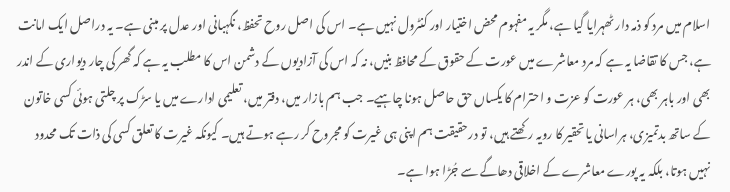اسلام میں مرد کو ذمہ دار ٹھہرایا گیا ہے، مگر یہ مفہوم محض اختیار اور کنٹرول نہیں ہے۔ اس کی اصل روح تحفظ، نگہبانی اور عدل پر مبنی ہے۔ یہ دراصل ایک امانت ہے، جس کا تقاضا یہ ہے کہ مرد معاشرے میں عورت کے حقوق کے محافظ بنیں، نہ کہ اس کی آزادیوں کے دشمن اس کا مطلب یہ ہے کہ گھر کی چار دیواری کے اندر بھی اور باہر بھی، ہر عورت کو عزت و احترام کا یکساں حق حاصل ہونا چاہیے۔ جب ہم بازار میں، دفتر میں، تعلیمی ادارے میں یا سڑک پر چلتی ہوئی کسی خاتون کے ساتھ بدتمیزی، ہراسانی یا تحقیر کا رویہ رکھتے ہیں، تو درحقیقت ہم اپنی ہی غیرت کو مجروح کر رہے ہوتے ہیں۔ کیونکہ غیرت کا تعلق کسی کی ذات تک محدود نہیں ہوتا، بلکہ یہ پورے معاشرے کے اخلاقی دھاگے سے جُڑا ہوا ہے۔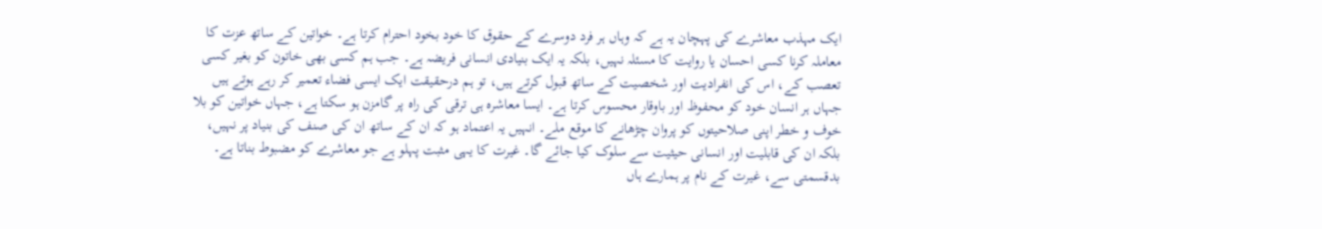ایک مہذب معاشرے کی پہچان یہ ہے کہ وہاں ہر فرد دوسرے کے حقوق کا خود بخود احترام کرتا ہے۔ خواتین کے ساتھ عزت کا معاملہ کرنا کسی احسان یا روایت کا مسئلہ نہیں، بلکہ یہ ایک بنیادی انسانی فریضہ ہے۔ جب ہم کسی بھی خاتون کو بغیر کسی تعصب کے، اس کی انفرادیت اور شخصیت کے ساتھ قبول کرتے ہیں، تو ہم درحقیقت ایک ایسی فضاء تعمیر کر رہے ہوتے ہیں جہاں ہر انسان خود کو محفوظ اور باوقار محسوس کرتا ہے۔ ایسا معاشرہ ہی ترقی کی راہ پر گامزن ہو سکتا ہے، جہاں خواتین کو بلا خوف و خطر اپنی صلاحیتوں کو پروان چڑھانے کا موقع ملے۔ انہیں یہ اعتماد ہو کہ ان کے ساتھ ان کی صنف کی بنیاد پر نہیں، بلکہ ان کی قابلیت اور انسانی حیثیت سے سلوک کیا جائے گا۔ غیرت کا یہی مثبت پہلو ہے جو معاشرے کو مضبوط بناتا ہے۔
بدقسمتی سے، غیرت کے نام پر ہمارے ہاں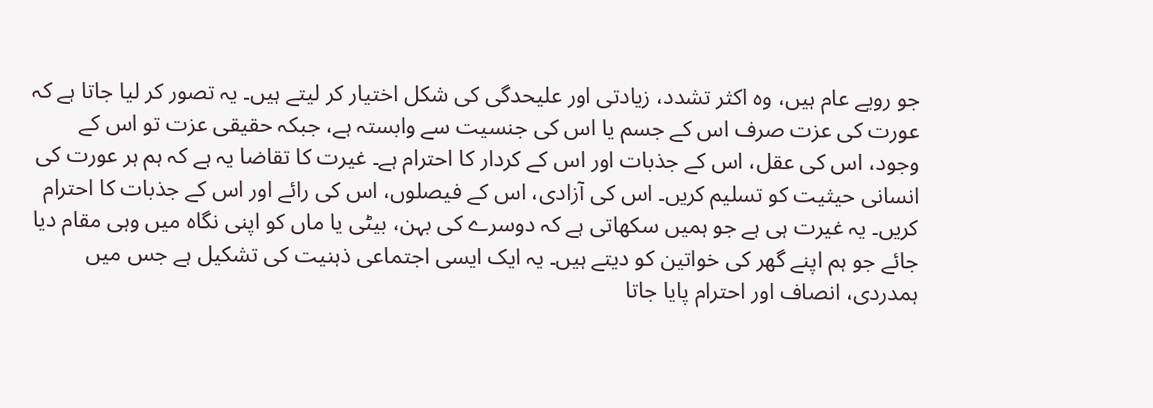جو رویے عام ہیں، وہ اکثر تشدد، زیادتی اور علیحدگی کی شکل اختیار کر لیتے ہیں۔ یہ تصور کر لیا جاتا ہے کہ عورت کی عزت صرف اس کے جسم یا اس کی جنسیت سے وابستہ ہے، جبکہ حقیقی عزت تو اس کے وجود، اس کی عقل، اس کے جذبات اور اس کے کردار کا احترام ہے۔ غیرت کا تقاضا یہ ہے کہ ہم ہر عورت کی انسانی حیثیت کو تسلیم کریں۔ اس کی آزادی، اس کے فیصلوں، اس کی رائے اور اس کے جذبات کا احترام کریں۔ یہ غیرت ہی ہے جو ہمیں سکھاتی ہے کہ دوسرے کی بہن، بیٹی یا ماں کو اپنی نگاہ میں وہی مقام دیا جائے جو ہم اپنے گھر کی خواتین کو دیتے ہیں۔ یہ ایک ایسی اجتماعی ذہنیت کی تشکیل ہے جس میں ہمدردی، انصاف اور احترام پایا جاتا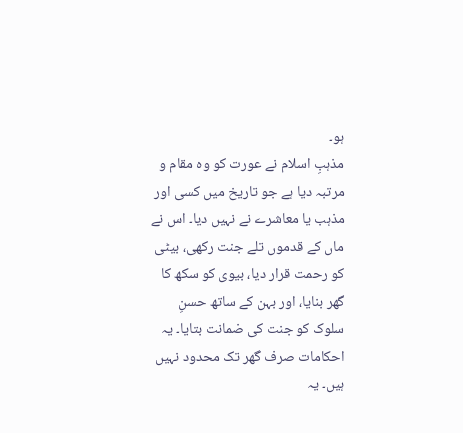ہو۔
مذہبِ اسلام نے عورت کو وہ مقام و مرتبہ دیا ہے جو تاریخ میں کسی اور مذہب یا معاشرے نے نہیں دیا۔ اس نے ماں کے قدموں تلے جنت رکھی، بیٹی کو رحمت قرار دیا، بیوی کو سکھ کا گھر بنایا، اور بہن کے ساتھ حسنِ سلوک کو جنت کی ضمانت بتایا۔ یہ احکامات صرف گھر تک محدود نہیں ہیں۔ یہ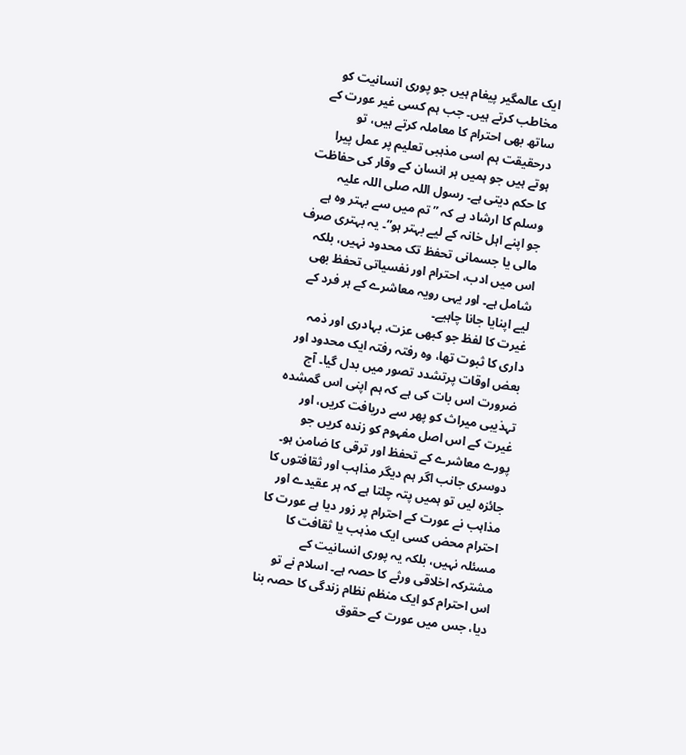ایک عالمگیر پیغام ہیں جو پوری انسانیت کو مخاطب کرتے ہیں۔ جب ہم کسی غیر عورت کے ساتھ بھی احترام کا معاملہ کرتے ہیں، تو درحقیقت ہم اسی مذہبی تعلیم پر عمل پیرا ہوتے ہیں جو ہمیں ہر انسان کے وقار کی حفاظت کا حکم دیتی ہے۔ رسول اللہ صلی اللہ علیہ وسلم کا ارشاد ہے کہ ”تم میں سے بہتر وہ ہے جو اپنے اہل خانہ کے لیے بہتر ہو”۔ یہ بہتری صرف مالی یا جسمانی تحفظ تک محدود نہیں، بلکہ اس میں ادب، احترام اور نفسیاتی تحفظ بھی شامل ہے۔ اور یہی رویہ معاشرے کے ہر فرد کے لیے اپنایا جانا چاہیے۔
غیرت کا لفظ جو کبھی عزت، بہادری اور ذمہ داری کا ثبوت تھا، وہ رفتہ رفتہ ایک محدود اور بعض اوقات پرتشدد تصور میں بدل گیا۔ آج ضرورت اس بات کی ہے کہ ہم اپنی اس گمشدہ تہذیبی میراث کو پھر سے دریافت کریں، اور غیرت کے اس اصل مفہوم کو زندہ کریں جو پورے معاشرے کے تحفظ اور ترقی کا ضامن ہو۔ دوسری جانب اگر ہم دیگر مذاہب اور ثقافتوں کا جائزہ لیں تو ہمیں پتہ چلتا ہے کہ ہر عقیدے اور مذاہب نے عورت کے احترام پر زور دیا ہے عورت کا احترام محض کسی ایک مذہب یا ثقافت کا مسئلہ نہیں، بلکہ یہ پوری انسانیت کے مشترکہ اخلاقی ورثے کا حصہ ہے۔ اسلام نے تو اس احترام کو ایک منظم نظام زندگی کا حصہ بنا دیا، جس میں عورت کے حقوق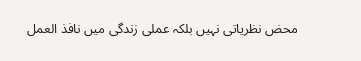محض نظریاتی نہیں بلکہ عملی زندگی میں نافذ العمل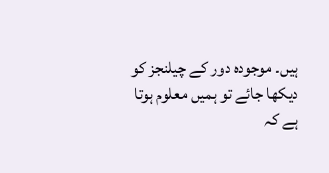ہیں۔ موجودہ دور کے چیلنجز کو دیکھا جائے تو ہمیں معلوم ہوتا ہے کہ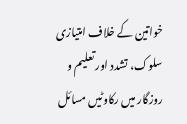خواتین کے خلاف امتیازی سلوک، تشدد اور تعلیم و روزگار میں رکاوٹیں مسائل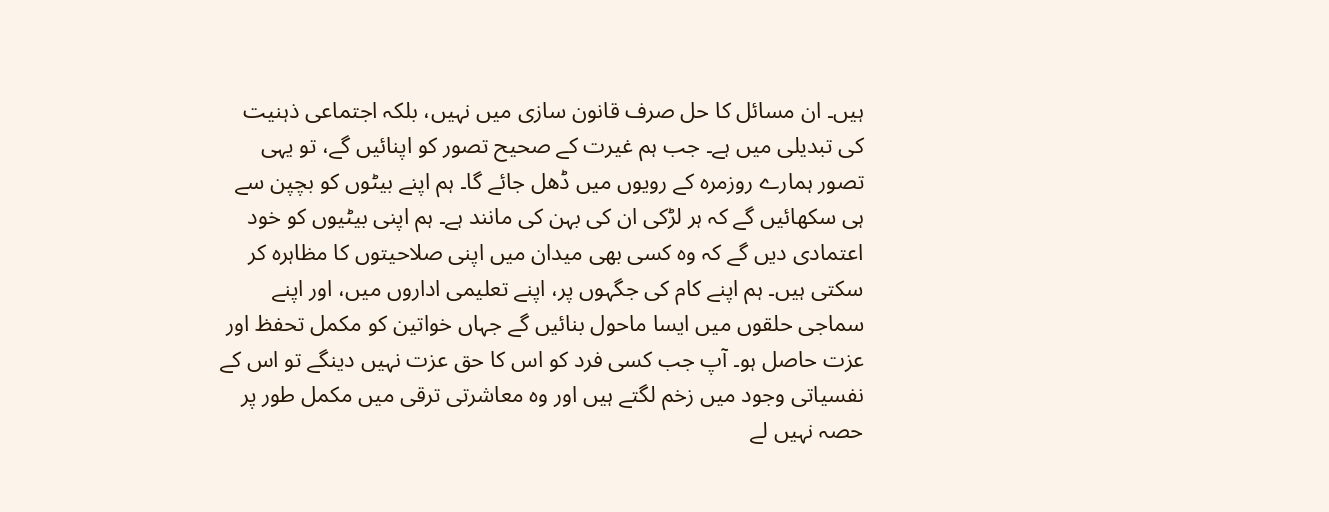ہیں۔ ان مسائل کا حل صرف قانون سازی میں نہیں، بلکہ اجتماعی ذہنیت کی تبدیلی میں ہے۔ جب ہم غیرت کے صحیح تصور کو اپنائیں گے، تو یہی تصور ہمارے روزمرہ کے رویوں میں ڈھل جائے گا۔ ہم اپنے بیٹوں کو بچپن سے ہی سکھائیں گے کہ ہر لڑکی ان کی بہن کی مانند ہے۔ ہم اپنی بیٹیوں کو خود اعتمادی دیں گے کہ وہ کسی بھی میدان میں اپنی صلاحیتوں کا مظاہرہ کر سکتی ہیں۔ ہم اپنے کام کی جگہوں پر، اپنے تعلیمی اداروں میں، اور اپنے سماجی حلقوں میں ایسا ماحول بنائیں گے جہاں خواتین کو مکمل تحفظ اور عزت حاصل ہو۔ آپ جب کسی فرد کو اس کا حق عزت نہیں دینگے تو اس کے نفسیاتی وجود میں زخم لگتے ہیں اور وہ معاشرتی ترقی میں مکمل طور پر حصہ نہیں لے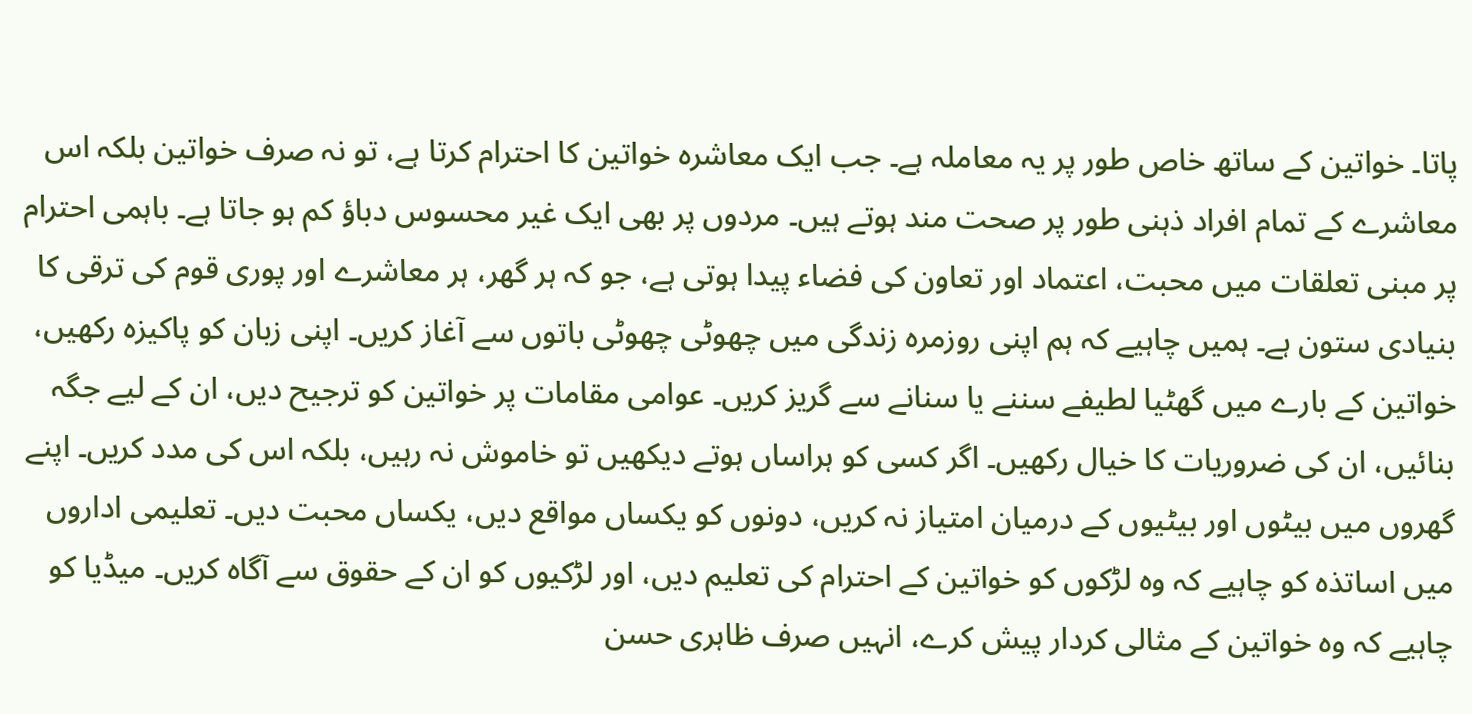پاتا۔ خواتین کے ساتھ خاص طور پر یہ معاملہ ہے۔ جب ایک معاشرہ خواتین کا احترام کرتا ہے، تو نہ صرف خواتین بلکہ اس معاشرے کے تمام افراد ذہنی طور پر صحت مند ہوتے ہیں۔ مردوں پر بھی ایک غیر محسوس دباؤ کم ہو جاتا ہے۔ باہمی احترام پر مبنی تعلقات میں محبت، اعتماد اور تعاون کی فضاء پیدا ہوتی ہے، جو کہ ہر گھر، ہر معاشرے اور پوری قوم کی ترقی کا بنیادی ستون ہے۔ ہمیں چاہیے کہ ہم اپنی روزمرہ زندگی میں چھوٹی چھوٹی باتوں سے آغاز کریں۔ اپنی زبان کو پاکیزہ رکھیں، خواتین کے بارے میں گھٹیا لطیفے سننے یا سنانے سے گریز کریں۔ عوامی مقامات پر خواتین کو ترجیح دیں، ان کے لیے جگہ بنائیں، ان کی ضروریات کا خیال رکھیں۔ اگر کسی کو ہراساں ہوتے دیکھیں تو خاموش نہ رہیں، بلکہ اس کی مدد کریں۔ اپنے گھروں میں بیٹوں اور بیٹیوں کے درمیان امتیاز نہ کریں، دونوں کو یکساں مواقع دیں، یکساں محبت دیں۔ تعلیمی اداروں میں اساتذہ کو چاہیے کہ وہ لڑکوں کو خواتین کے احترام کی تعلیم دیں، اور لڑکیوں کو ان کے حقوق سے آگاہ کریں۔ میڈیا کو چاہیے کہ وہ خواتین کے مثالی کردار پیش کرے، انہیں صرف ظاہری حسن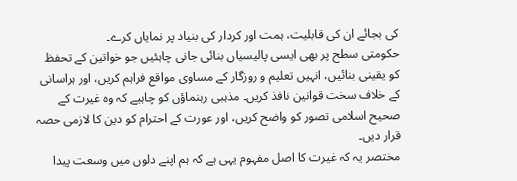کی بجائے ان کی قابلیت، ہمت اور کردار کی بنیاد پر نمایاں کرے۔
حکومتی سطح پر بھی ایسی پالیسیاں بنائی جانی چاہئیں جو خواتین کے تحفظ کو یقینی بنائیں، انہیں تعلیم و روزگار کے مساوی مواقع فراہم کریں، اور ہراسانی کے خلاف سخت قوانین نافذ کریں۔ مذہبی رہنماؤں کو چاہیے کہ وہ غیرت کے صحیح اسلامی تصور کو واضح کریں، اور عورت کے احترام کو دین کا لازمی حصہ قرار دیں۔
مختصر یہ کہ غیرت کا اصل مفہوم یہی ہے کہ ہم اپنے دلوں میں وسعت پیدا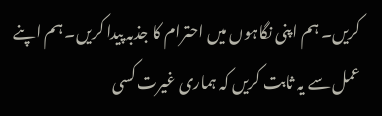کریں۔ ہم اپنی نگاہوں میں احترام کا جذبہ پیدا کریں۔ ہم اپنے عمل سے یہ ثابت کریں کہ ہماری غیرت کسی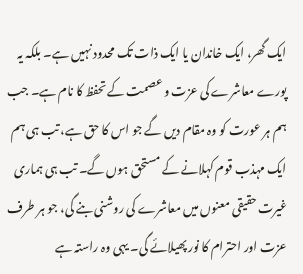ایک گھر، ایک خاندان یا ایک ذات تک محدود نہیں ہے۔ بلکہ یہ پورے معاشرے کی عزت و عصمت کے تحفظ کا نام ہے۔ جب ہم ہر عورت کو وہ مقام دیں گے جو اس کا حق ہے، تب ہی ہم ایک مہذب قوم کہلانے کے مستحق ہوں گے۔ تب ہی ہماری غیرت حقیقی معنوں میں معاشرے کی روشنی بنے گی، جو ہر طرف عزت اور احترام کا نور پھیلائے گی۔ یہی وہ راستہ ہے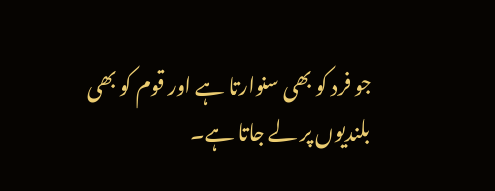جو فرد کو بھی سنوارتا ہے اور قوم کو بھی بلندیوں پر لے جاتا ہے۔